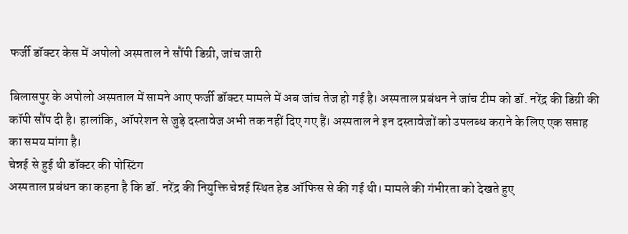फर्जी डॉक्टर केस में अपोलो अस्पताल ने सौंपी डिग्री, जांच जारी

बिलासपुर के अपोलो अस्पताल में सामने आए फर्जी डॉक्टर मामले में अब जांच तेज हो गई है। अस्पताल प्रबंधन ने जांच टीम को डॉ. नरेंद्र की डिग्री की कॉपी सौंप दी है। हालांकि, ऑपरेशन से जुड़े दस्तावेज अभी तक नहीं दिए गए हैं। अस्पताल ने इन दस्तावेजों को उपलब्ध कराने के लिए एक सप्ताह का समय मांगा है।
चेन्नई से हुई थी डॉक्टर की पोस्टिंग
अस्पताल प्रबंधन का कहना है कि डॉ. नरेंद्र की नियुक्ति चेन्नई स्थित हेड ऑफिस से की गई थी। मामले की गंभीरता को देखते हुए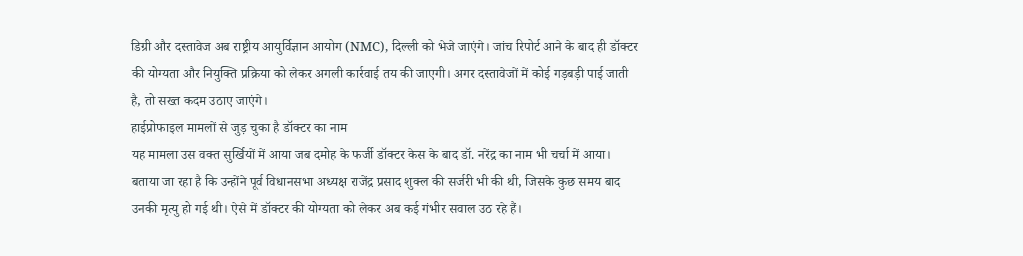डिग्री और दस्तावेज अब राष्ट्रीय आयुर्विज्ञान आयोग (NMC), दिल्ली को भेजे जाएंगे। जांच रिपोर्ट आने के बाद ही डॉक्टर की योग्यता और नियुक्ति प्रक्रिया को लेकर अगली कार्रवाई तय की जाएगी। अगर दस्तावेजों में कोई गड़बड़ी पाई जाती है, तो सख्त कदम उठाए जाएंगे।
हाईप्रोफाइल मामलों से जुड़ चुका है डॉक्टर का नाम
यह मामला उस वक्त सुर्खियों में आया जब दमोह के फर्जी डॉक्टर केस के बाद डॉ. नरेंद्र का नाम भी चर्चा में आया। बताया जा रहा है कि उन्होंने पूर्व विधानसभा अध्यक्ष राजेंद्र प्रसाद शुक्ल की सर्जरी भी की थी, जिसके कुछ समय बाद उनकी मृत्यु हो गई थी। ऐसे में डॉक्टर की योग्यता को लेकर अब कई गंभीर सवाल उठ रहे हैं।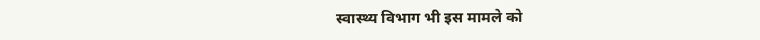स्वास्थ्य विभाग भी इस मामले को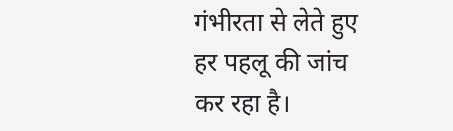गंभीरता से लेते हुए हर पहलू की जांच कर रहा है।